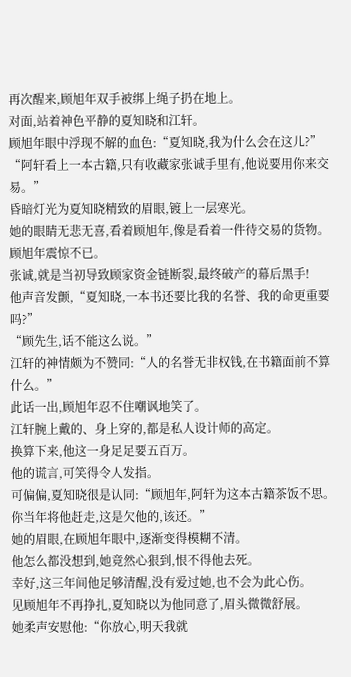再次醒来,顾旭年双手被绑上绳子扔在地上。
对面,站着神色平静的夏知晓和江轩。
顾旭年眼中浮现不解的血色:“夏知晓,我为什么会在这儿?”
“阿轩看上一本古籍,只有收藏家张诚手里有,他说要用你来交易。”
昏暗灯光为夏知晓精致的眉眼,镀上一层寒光。
她的眼睛无悲无喜,看着顾旭年,像是看着一件待交易的货物。
顾旭年震惊不已。
张诚,就是当初导致顾家资金链断裂,最终破产的幕后黑手!
他声音发颤,“夏知晓,一本书还要比我的名誉、我的命更重要吗?”
“顾先生,话不能这么说。”
江轩的神情颇为不赞同:“人的名誉无非权钱,在书籍面前不算什么。”
此话一出,顾旭年忍不住嘲讽地笑了。
江轩腕上戴的、身上穿的,都是私人设计师的高定。
换算下来,他这一身足足要五百万。
他的谎言,可笑得令人发指。
可偏偏,夏知晓很是认同:“顾旭年,阿轩为这本古籍茶饭不思。你当年将他赶走,这是欠他的,该还。”
她的眉眼,在顾旭年眼中,逐渐变得模糊不清。
他怎么都没想到,她竟然心狠到,恨不得他去死。
幸好,这三年间他足够清醒,没有爱过她,也不会为此心伤。
见顾旭年不再挣扎,夏知晓以为他同意了,眉头微微舒展。
她柔声安慰他:“你放心,明天我就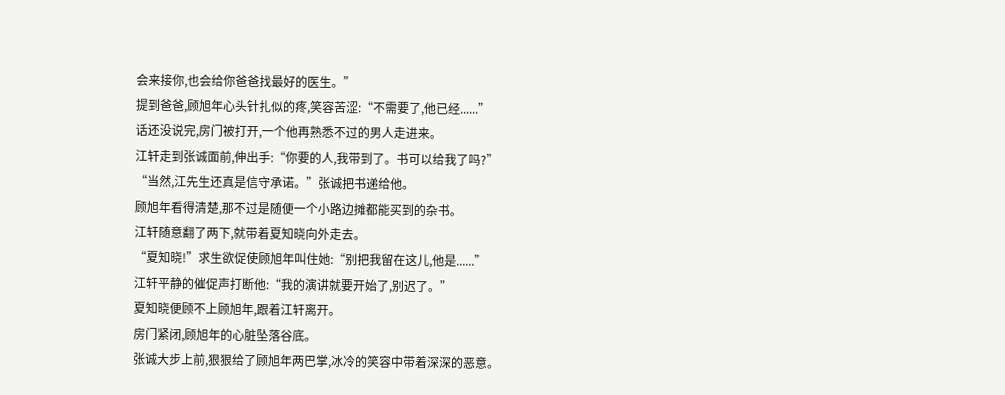会来接你,也会给你爸爸找最好的医生。”
提到爸爸,顾旭年心头针扎似的疼,笑容苦涩:“不需要了,他已经......”
话还没说完,房门被打开,一个他再熟悉不过的男人走进来。
江轩走到张诚面前,伸出手:“你要的人,我带到了。书可以给我了吗?”
“当然,江先生还真是信守承诺。”张诚把书递给他。
顾旭年看得清楚,那不过是随便一个小路边摊都能买到的杂书。
江轩随意翻了两下,就带着夏知晓向外走去。
“夏知晓!”求生欲促使顾旭年叫住她:“别把我留在这儿,他是......”
江轩平静的催促声打断他:“我的演讲就要开始了,别迟了。”
夏知晓便顾不上顾旭年,跟着江轩离开。
房门紧闭,顾旭年的心脏坠落谷底。
张诚大步上前,狠狠给了顾旭年两巴掌,冰冷的笑容中带着深深的恶意。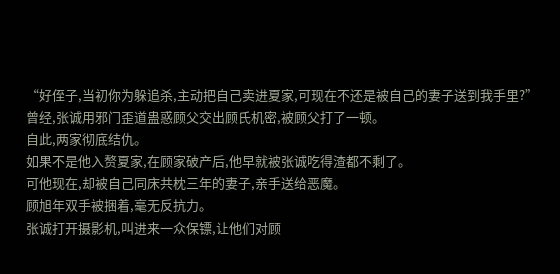“好侄子,当初你为躲追杀,主动把自己卖进夏家,可现在不还是被自己的妻子送到我手里?”
曾经,张诚用邪门歪道蛊惑顾父交出顾氏机密,被顾父打了一顿。
自此,两家彻底结仇。
如果不是他入赘夏家,在顾家破产后,他早就被张诚吃得渣都不剩了。
可他现在,却被自己同床共枕三年的妻子,亲手送给恶魔。
顾旭年双手被捆着,毫无反抗力。
张诚打开摄影机,叫进来一众保镖,让他们对顾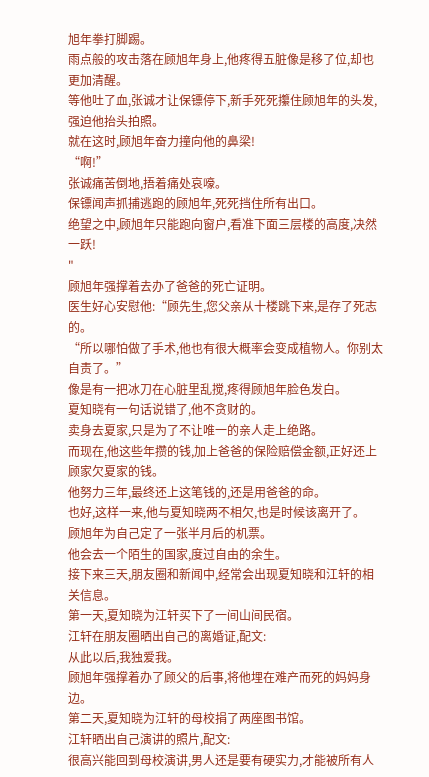旭年拳打脚踢。
雨点般的攻击落在顾旭年身上,他疼得五脏像是移了位,却也更加清醒。
等他吐了血,张诚才让保镖停下,新手死死攥住顾旭年的头发,强迫他抬头拍照。
就在这时,顾旭年奋力撞向他的鼻梁!
“啊!”
张诚痛苦倒地,捂着痛处哀嚎。
保镖闻声抓捕逃跑的顾旭年,死死挡住所有出口。
绝望之中,顾旭年只能跑向窗户,看准下面三层楼的高度,决然一跃!
"
顾旭年强撑着去办了爸爸的死亡证明。
医生好心安慰他:“顾先生,您父亲从十楼跳下来,是存了死志的。
“所以哪怕做了手术,他也有很大概率会变成植物人。你别太自责了。”
像是有一把冰刀在心脏里乱搅,疼得顾旭年脸色发白。
夏知晓有一句话说错了,他不贪财的。
卖身去夏家,只是为了不让唯一的亲人走上绝路。
而现在,他这些年攒的钱,加上爸爸的保险赔偿金额,正好还上顾家欠夏家的钱。
他努力三年,最终还上这笔钱的,还是用爸爸的命。
也好,这样一来,他与夏知晓两不相欠,也是时候该离开了。
顾旭年为自己定了一张半月后的机票。
他会去一个陌生的国家,度过自由的余生。
接下来三天,朋友圈和新闻中,经常会出现夏知晓和江轩的相关信息。
第一天,夏知晓为江轩买下了一间山间民宿。
江轩在朋友圈晒出自己的离婚证,配文:
从此以后,我独爱我。
顾旭年强撑着办了顾父的后事,将他埋在难产而死的妈妈身边。
第二天,夏知晓为江轩的母校捐了两座图书馆。
江轩晒出自己演讲的照片,配文:
很高兴能回到母校演讲,男人还是要有硬实力,才能被所有人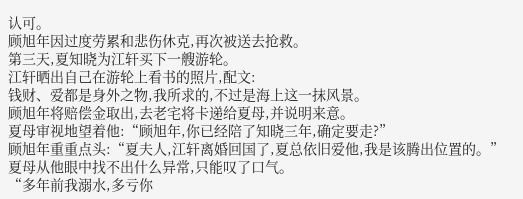认可。
顾旭年因过度劳累和悲伤休克,再次被送去抢救。
第三天,夏知晓为江轩买下一艘游轮。
江轩晒出自己在游轮上看书的照片,配文:
钱财、爱都是身外之物,我所求的,不过是海上这一抹风景。
顾旭年将赔偿金取出,去老宅将卡递给夏母,并说明来意。
夏母审视地望着他:“顾旭年,你已经陪了知晓三年,确定要走?”
顾旭年重重点头:“夏夫人,江轩离婚回国了,夏总依旧爱他,我是该腾出位置的。”
夏母从他眼中找不出什么异常,只能叹了口气。
“多年前我溺水,多亏你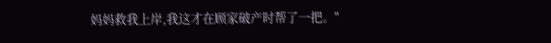妈妈救我上岸,我这才在顾家破产时帮了一把。"